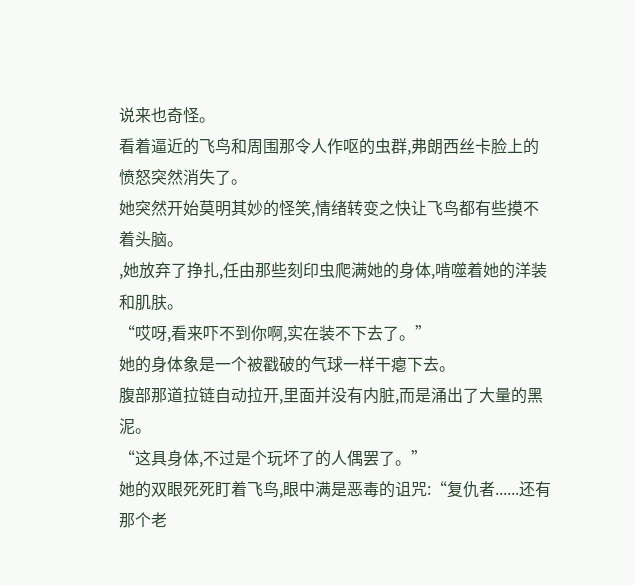说来也奇怪。
看着逼近的飞鸟和周围那令人作呕的虫群,弗朗西丝卡脸上的愤怒突然消失了。
她突然开始莫明其妙的怪笑,情绪转变之快让飞鸟都有些摸不着头脑。
,她放弃了挣扎,任由那些刻印虫爬满她的身体,啃噬着她的洋装和肌肤。
“哎呀,看来吓不到你啊,实在装不下去了。”
她的身体象是一个被戳破的气球一样干瘪下去。
腹部那道拉链自动拉开,里面并没有内脏,而是涌出了大量的黑泥。
“这具身体,不过是个玩坏了的人偶罢了。”
她的双眼死死盯着飞鸟,眼中满是恶毒的诅咒:“复仇者......还有那个老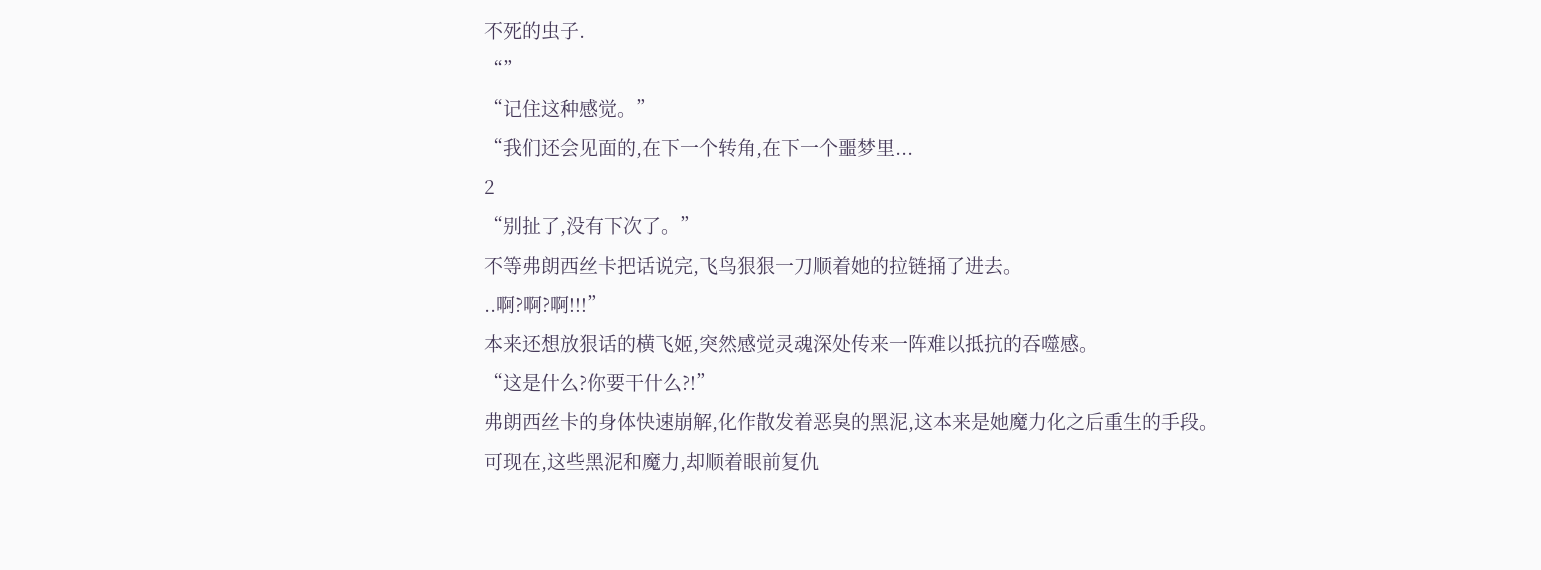不死的虫子.
“”
“记住这种感觉。”
“我们还会见面的,在下一个转角,在下一个噩梦里...
2
“别扯了,没有下次了。”
不等弗朗西丝卡把话说完,飞鸟狠狠一刀顺着她的拉链捅了进去。
..啊?啊?啊!!!”
本来还想放狠话的横飞姬,突然感觉灵魂深处传来一阵难以抵抗的吞噬感。
“这是什么?你要干什么?!”
弗朗西丝卡的身体快速崩解,化作散发着恶臭的黑泥,这本来是她魔力化之后重生的手段。
可现在,这些黑泥和魔力,却顺着眼前复仇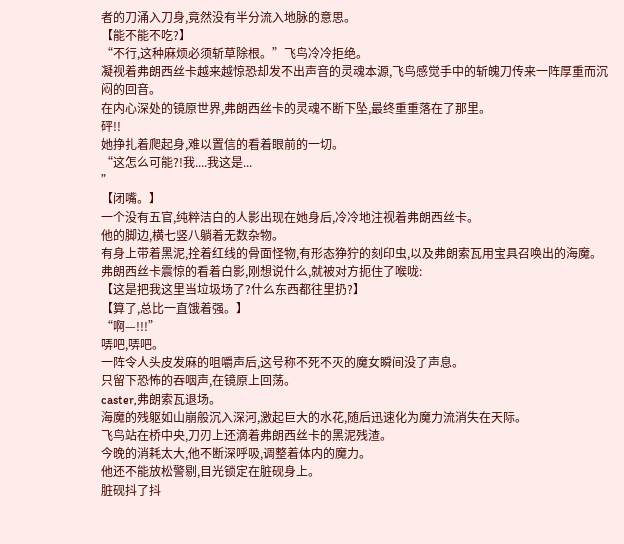者的刀涌入刀身,竟然没有半分流入地脉的意思。
【能不能不吃?】
“不行,这种麻烦必须斩草除根。”飞鸟冷冷拒绝。
凝视着弗朗西丝卡越来越惊恐却发不出声音的灵魂本源,飞鸟感觉手中的斩魄刀传来一阵厚重而沉闷的回音。
在内心深处的镜原世界,弗朗西丝卡的灵魂不断下坠,最终重重落在了那里。
砰!!
她挣扎着爬起身,难以置信的看着眼前的一切。
“这怎么可能?!我....我这是...
”
【闭嘴。】
一个没有五官,纯粹洁白的人影出现在她身后,冷冷地注视着弗朗西丝卡。
他的脚边,横七竖八躺着无数杂物。
有身上带着黑泥,拴着红线的骨面怪物,有形态狰狞的刻印虫,以及弗朗索瓦用宝具召唤出的海魔。
弗朗西丝卡震惊的看着白影,刚想说什么,就被对方扼住了喉咙:
【这是把我这里当垃圾场了?什么东西都往里扔?】
【算了,总比一直饿着强。】
“啊—!!!”
哢吧,哢吧。
一阵令人头皮发麻的咀嚼声后,这号称不死不灭的魔女瞬间没了声息。
只留下恐怖的吞咽声,在镜原上回荡。
caster,弗朗索瓦退场。
海魔的残躯如山崩般沉入深河,激起巨大的水花,随后迅速化为魔力流消失在天际。
飞鸟站在桥中央,刀刃上还滴着弗朗西丝卡的黑泥残渣。
今晚的消耗太大,他不断深呼吸,调整着体内的魔力。
他还不能放松警剔,目光锁定在脏砚身上。
脏砚抖了抖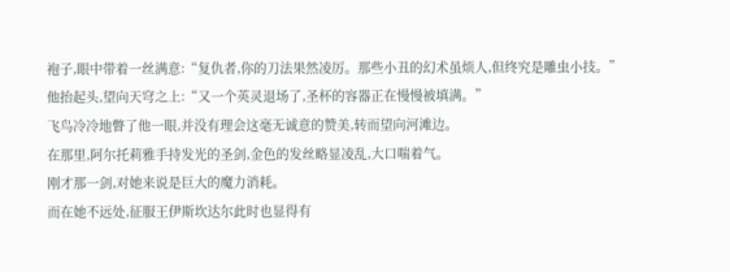袍子,眼中带着一丝满意:“复仇者,你的刀法果然凌厉。那些小丑的幻术虽烦人,但终究是雕虫小技。”
他抬起头,望向天穹之上:“又一个英灵退场了,圣杯的容器正在慢慢被填满。”
飞鸟冷冷地瞥了他一眼,并没有理会这毫无诚意的赞美,转而望向河滩边。
在那里,阿尔托莉雅手持发光的圣剑,金色的发丝略显凌乱,大口喘着气。
刚才那一剑,对她来说是巨大的魔力消耗。
而在她不远处,征服王伊斯坎达尔此时也显得有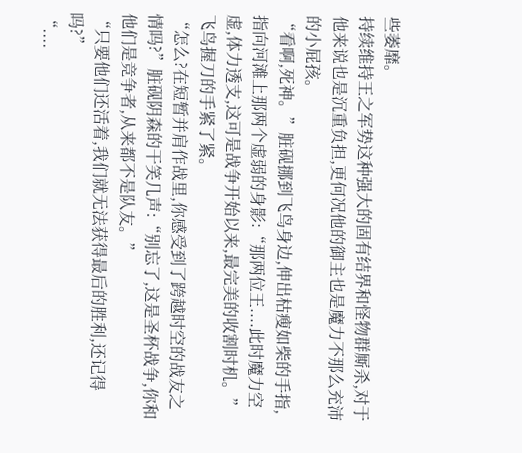些萎靡。
持续维持王之军势这种强大的固有结界和怪物群厮杀,对于他来说也是沉重负担,更何况他的御主也是魔力不那么充沛的小屁孩。
“看啊,死神。”脏砚挪到飞鸟身边,伸出枯瘦如柴的手指,指向河滩上那两个虚弱的身影:“那两位王....此时魔力空虚,体力透支,这可是战争开始以来,最完美的收割时机。”
飞鸟握刀的手紧了紧。
“怎么?在短暂并肩作战里,你感受到了跨越时空的战友之情吗?”脏砚阴森的干笑几声:“别忘了,这是圣杯战争,你和他们是竞争者,从来都不是队友。”
“只要他们还活着,我们就无法获得最后的胜利,还记得吗?”
“....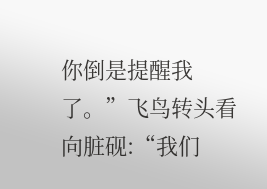你倒是提醒我了。”飞鸟转头看向脏砚:“我们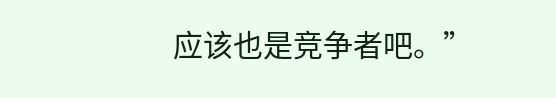应该也是竞争者吧。”